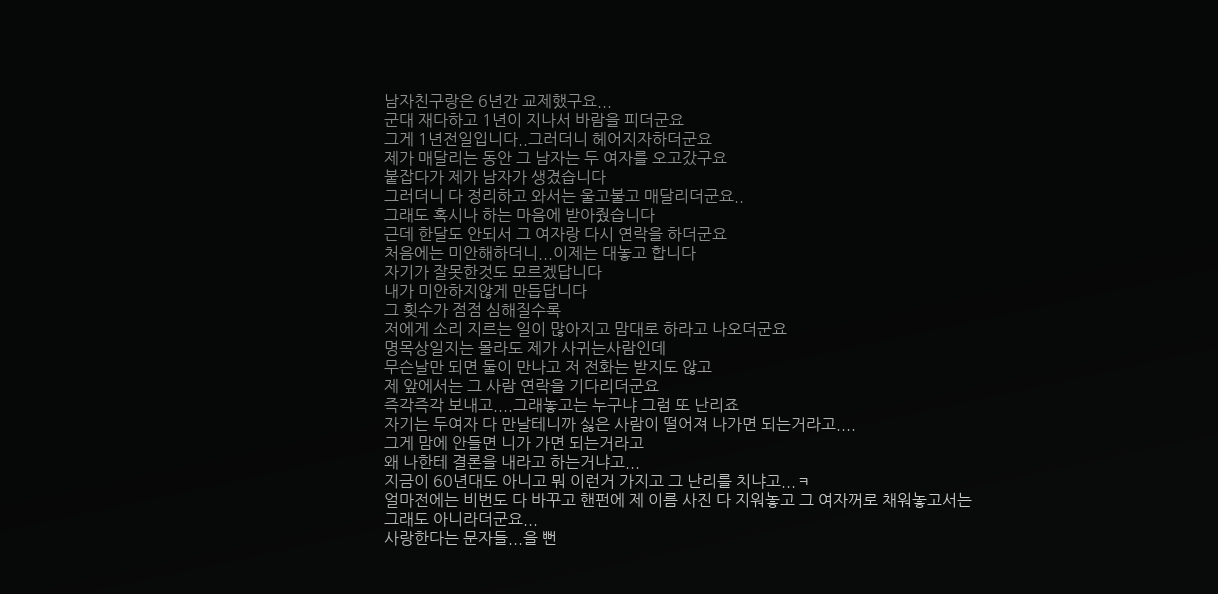남자친구랑은 6년간 교제했구요...
군대 재다하고 1년이 지나서 바람을 피더군요
그게 1년전일입니다..그러더니 헤어지자하더군요
제가 매달리는 동안 그 남자는 두 여자를 오고갔구요
붙잡다가 제가 남자가 생겼습니다
그러더니 다 정리하고 와서는 울고불고 매달리더군요..
그래도 혹시나 하는 마음에 받아줬습니다
근데 한달도 안되서 그 여자랑 다시 연락을 하더군요
처음에는 미안해하더니...이제는 대놓고 합니다
자기가 잘못한것도 모르겠답니다
내가 미안하지않게 만듭답니다
그 횟수가 점점 심해질수록
저에게 소리 지르는 일이 많아지고 맘대로 하라고 나오더군요
명목상일지는 몰라도 제가 사귀는사람인데
무슨날만 되면 둘이 만나고 저 전화는 받지도 않고
제 앞에서는 그 사람 연락을 기다리더군요
즉각즉각 보내고....그래놓고는 누구냐 그럼 또 난리죠
자기는 두여자 다 만날테니까 싫은 사람이 떨어져 나가면 되는거라고....
그게 맘에 안들면 니가 가면 되는거라고
왜 나한테 결론을 내라고 하는거냐고...
지금이 60년대도 아니고 뭐 이런거 가지고 그 난리를 치냐고...ㅋ
얼마전에는 비번도 다 바꾸고 핸펀에 제 이름 사진 다 지워놓고 그 여자꺼로 채워놓고서는
그래도 아니라더군요...
사랑한다는 문자들...을 뻔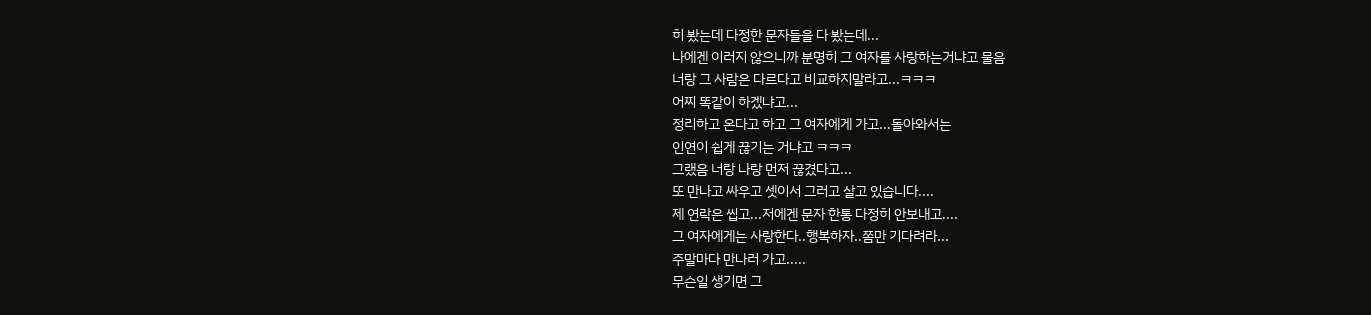히 봤는데 다정한 문자들을 다 봤는데...
나에겐 이러지 않으니까 분명히 그 여자를 사랑하는거냐고 물음
너랑 그 사람은 다르다고 비교하지말라고...ㅋㅋㅋ
어찌 똑같이 하겠냐고...
정리하고 온다고 하고 그 여자에게 가고...돌아와서는
인연이 쉽게 끊기는 거냐고 ㅋㅋㅋ
그랬음 너랑 나랑 먼저 끊겼다고...
또 만나고 싸우고 셋이서 그러고 살고 있습니다....
제 연락은 씹고...저에겐 문자 한통 다정히 안보내고....
그 여자에게는 사랑한다..행복하자..쫌만 기다려라...
주말마다 만나러 가고.....
무슨일 생기면 그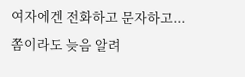여자에겐 전화하고 문자하고...
쫌이라도 늦음 알려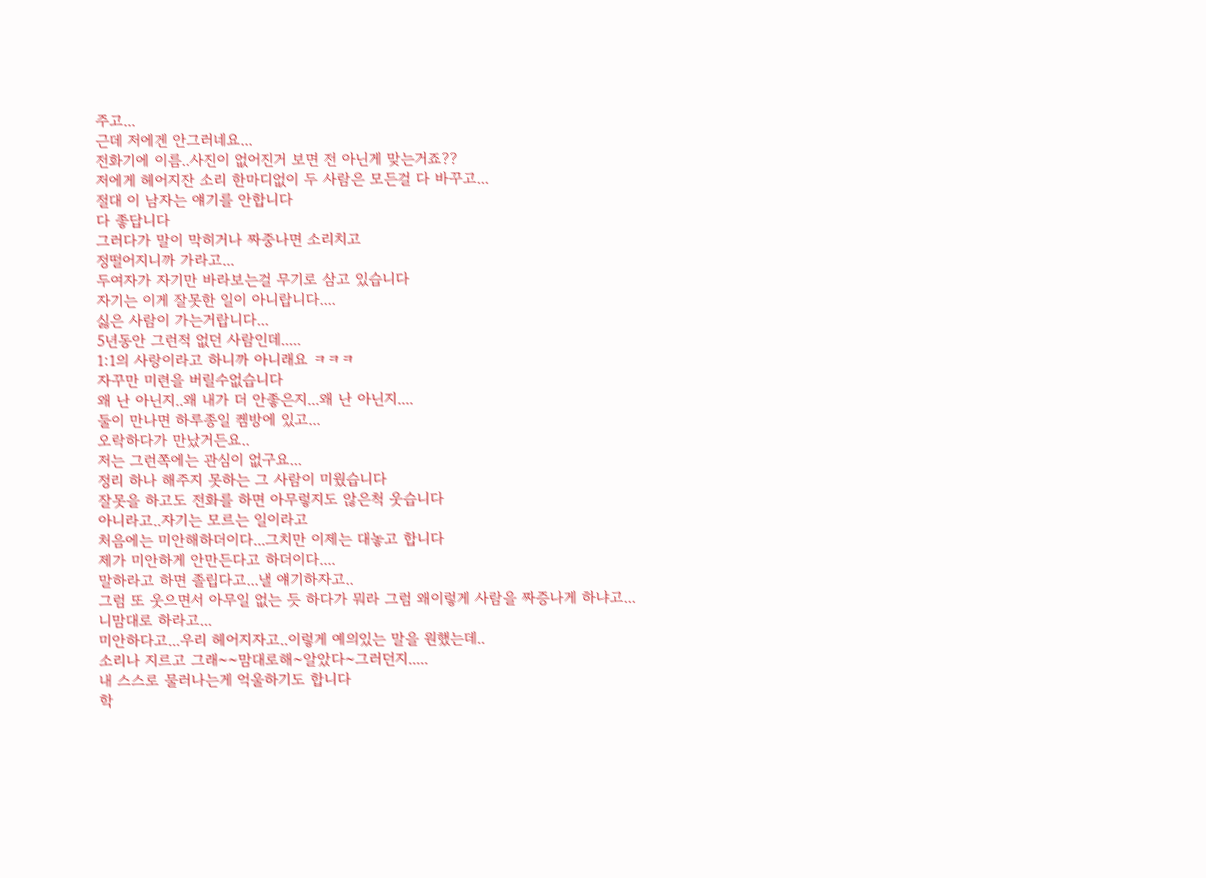주고...
근데 저에겐 안그러네요...
전화기에 이름..사진이 없어진거 보면 전 아닌게 맞는거죠??
저에게 헤어지잔 소리 한마디없이 두 사람은 모든걸 다 바꾸고...
절대 이 남자는 얘기를 안합니다
다 좋답니다
그러다가 말이 막히거나 짜중나면 소리치고
정떨어지니까 가라고...
두여자가 자기만 바라보는걸 무기로 삼고 있습니다
자기는 이게 잘못한 일이 아니랍니다....
싫은 사람이 가는거랍니다...
5년동안 그런적 없던 사람인데.....
1:1의 사랑이라고 하니까 아니래요 ㅋㅋㅋ
자꾸만 미련을 버릴수없습니다
왜 난 아닌지..왜 내가 더 안좋은지...왜 난 아닌지....
둘이 만나면 하루종일 켐방에 있고...
오락하다가 만났거든요..
저는 그런쪽에는 관심이 없구요...
정리 하나 해주지 못하는 그 사람이 미웠습니다
잘못을 하고도 전화를 하면 아무렇지도 않은척 웃습니다
아니라고..자기는 모르는 일이라고
처음에는 미안해하더이다...그치만 이제는 대놓고 합니다
제가 미안하게 안만든다고 하더이다....
말하라고 하면 졸립다고...낼 얘기하자고..
그럼 또 웃으면서 아무일 없는 듯 하다가 뭐라 그럼 왜이렇게 사람을 짜증나게 하냐고...
니맘대로 하라고...
미안하다고...우리 헤어지자고..이렇게 예의있는 말을 원했는데..
소리나 지르고 그래~~맘대로해~알았다~그러던지.....
내 스스로 물러나는게 억울하기도 합니다
학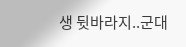생 뒷바라지..군대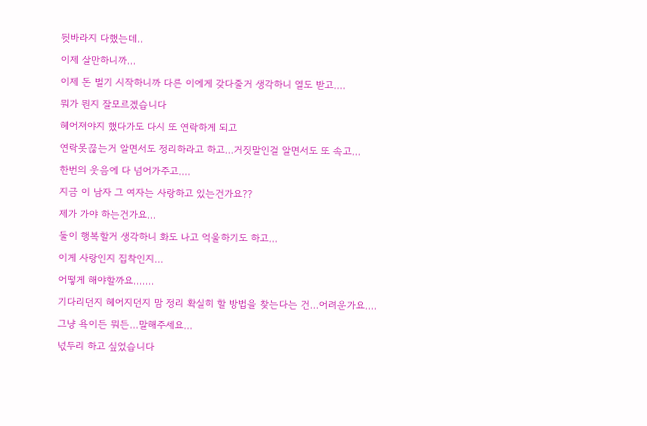뒷바라지 다했는데..
이제 살만하니까...
이제 돈 벌기 시작하니까 다른 이에게 갖다줄거 생각하니 열도 받고....
뭐가 뭔지 잘모르겠습니다
헤어져야지 했다가도 다시 또 연락하게 되고
연락못끊는거 알면서도 정리하라고 하고...거짓말인걸 알면서도 또 속고...
한번의 웃음에 다 넘어가주고....
지금 이 남자 그 여자는 사랑하고 있는건가요??
제가 가야 하는건가요...
둘이 행복할거 생각하니 화도 나고 억울하기도 하고...
이게 사랑인지 집착인지...
어떻게 해야할까요.......
기다리던지 헤어지던지 맘 정리 확실히 할 방법을 찾는다는 건...어려운가요....
그냥 욕이든 뭐든...말해주세요...
넋두리 하고 싶었습니다